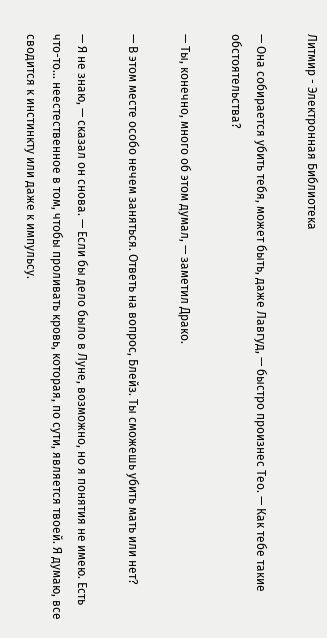Литмир - Электронная Библиотека

— Она собирается убить тебя, может быть, даже Лавгуд, — быстро произнес Тео. — Как тебе такие обстоятельства?

— Ты, конечно, много об этом думал, — заметил Драко.

— В этом месте особо нечем заняться. Ответь на вопрос, Блейз. Ты сможешь убить мать или нет?

— Я не знаю, — сказал он снова. — Если бы дело было в Луне, возможно, но я понятия не имею. Есть что-то... неестественное в том, чтобы проливать кровь, которая, по сути, является твоей. Я думаю, все сводится к инстинкту или даже к импульсу.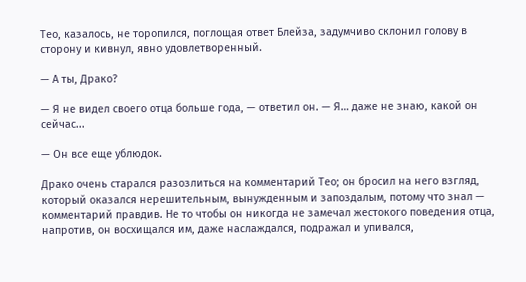Тео, казалось, не торопился, поглощая ответ Блейза, задумчиво склонил голову в сторону и кивнул, явно удовлетворенный.

— А ты, Драко?

— Я не видел своего отца больше года, — ответил он. — Я… даже не знаю, какой он сейчас...

— Он все еще ублюдок.

Драко очень старался разозлиться на комментарий Тео; он бросил на него взгляд, который оказался нерешительным, вынужденным и запоздалым, потому что знал — комментарий правдив. Не то чтобы он никогда не замечал жестокого поведения отца, напротив, он восхищался им, даже наслаждался, подражал и упивался,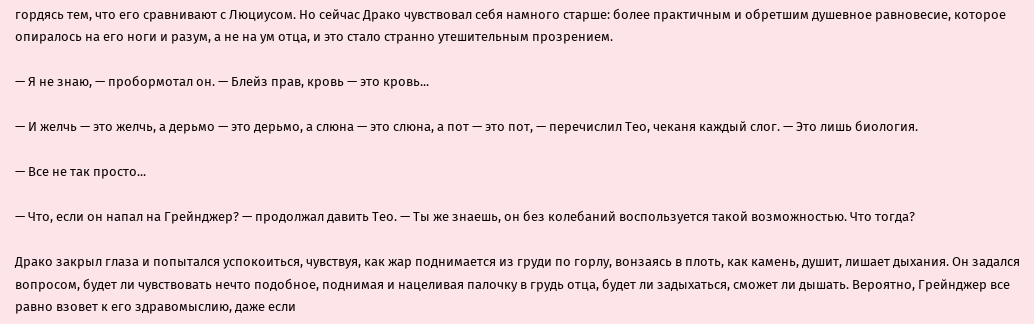гордясь тем, что его сравнивают с Люциусом. Но сейчас Драко чувствовал себя намного старше: более практичным и обретшим душевное равновесие, которое опиралось на его ноги и разум, а не на ум отца, и это стало странно утешительным прозрением.

— Я не знаю, — пробормотал он. — Блейз прав, кровь — это кровь...

— И желчь — это желчь, а дерьмо — это дерьмо, а слюна — это слюна, а пот — это пот, — перечислил Тео, чеканя каждый слог. — Это лишь биология.

— Все не так просто...

— Что, если он напал на Грейнджер? — продолжал давить Тео. — Ты же знаешь, он без колебаний воспользуется такой возможностью. Что тогда?

Драко закрыл глаза и попытался успокоиться, чувствуя, как жар поднимается из груди по горлу, вонзаясь в плоть, как камень, душит, лишает дыхания. Он задался вопросом, будет ли чувствовать нечто подобное, поднимая и нацеливая палочку в грудь отца, будет ли задыхаться, сможет ли дышать. Вероятно, Грейнджер все равно взовет к его здравомыслию, даже если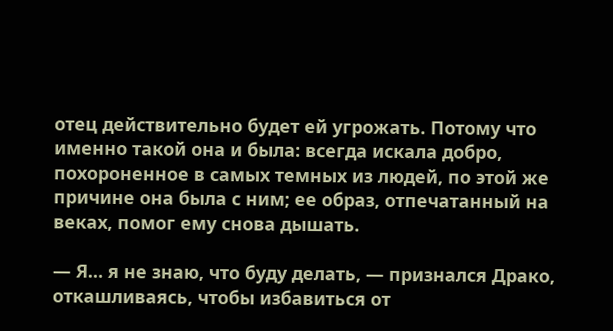отец действительно будет ей угрожать. Потому что именно такой она и была: всегда искала добро, похороненное в самых темных из людей, по этой же причине она была с ним; ее образ, отпечатанный на веках, помог ему снова дышать.

— Я… я не знаю, что буду делать, — признался Драко, откашливаясь, чтобы избавиться от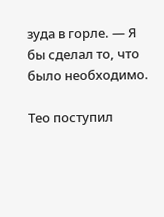зуда в горле. — Я бы сделал то, что было необходимо.

Тео поступил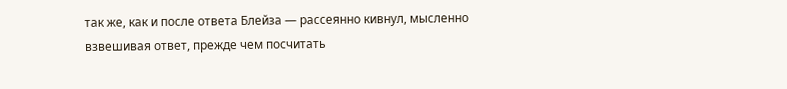так же, как и после ответа Блейза — рассеянно кивнул, мысленно взвешивая ответ, прежде чем посчитать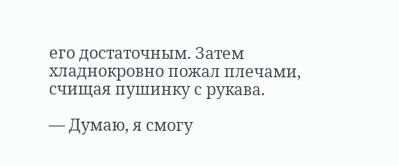его достаточным. Затем хладнокровно пожал плечами, счищая пушинку с рукава.

— Думаю, я смогу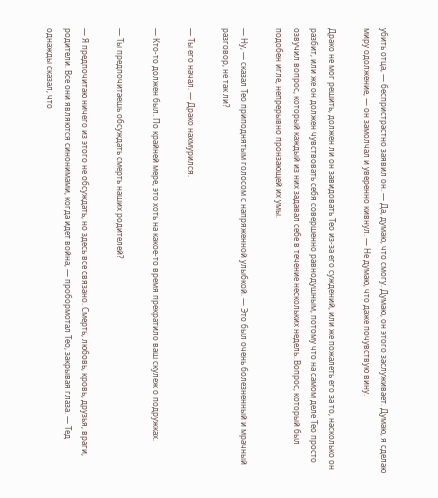убить отца, — беспристрастно заявил он. — Да, думаю, что смогу. Думаю, он этого заслуживает. Думаю, я сделаю миру одолжение, — он замолчал и уверенно кивнул. — Не думаю, что даже почувствую вину.

Драко не мог решить, должен ли он завидовать Тео из-за его суждений, или же пожалеть его за то, насколько он разбит, или же он должен чувствовать себя совершенно равнодушным, потому что на самом деле Тео просто озвучил вопрос, который каждый из них задавал себе в течение нескольких недель. Вопрос, который был подобен игле, непрерывно пронзающей их умы.

— Ну, — сказал Тео приподнятым голосом с напряженной улыбкой. — Это был очень болезненный и мрачный разговор, не так ли?

— Ты его начал. — Драко нахмурился.

— Кто-то должен был. По крайней мере, это хоть на какое-то время прекратило ваш скулеж о подружках.

— Ты предпочитаешь обсуждать смерть наших родителей?

— Я предпочитаю ничего из этого не обсуждать, но здесь все связано. Смерть, любовь, кровь, друзья, враги, родители. Все они являются синонимами, когда идет война, — пробормотал Тео, закрывая глаза. — Тед однажды сказал, что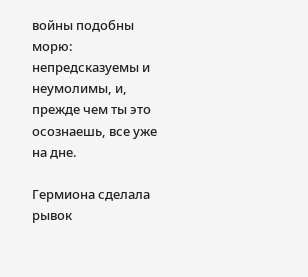войны подобны морю: непредсказуемы и неумолимы, и, прежде чем ты это осознаешь, все уже на дне.

Гермиона сделала рывок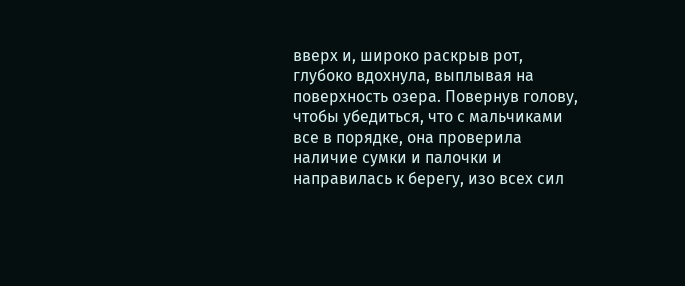вверх и, широко раскрыв рот, глубоко вдохнула, выплывая на поверхность озера. Повернув голову, чтобы убедиться, что с мальчиками все в порядке, она проверила наличие сумки и палочки и направилась к берегу, изо всех сил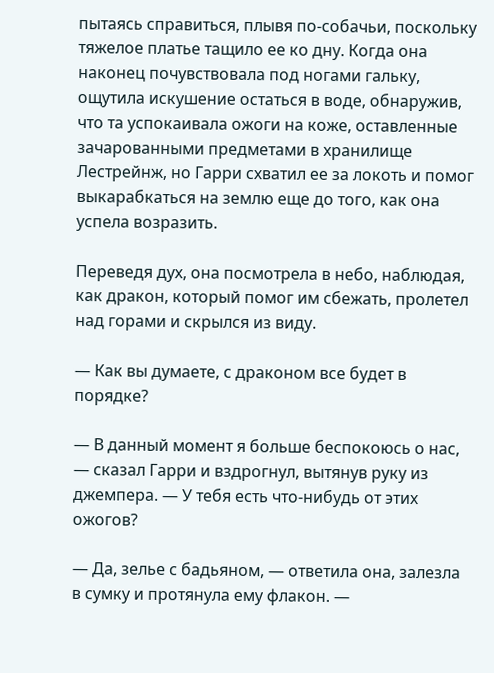пытаясь справиться, плывя по-собачьи, поскольку тяжелое платье тащило ее ко дну. Когда она наконец почувствовала под ногами гальку, ощутила искушение остаться в воде, обнаружив, что та успокаивала ожоги на коже, оставленные зачарованными предметами в хранилище Лестрейнж, но Гарри схватил ее за локоть и помог выкарабкаться на землю еще до того, как она успела возразить.

Переведя дух, она посмотрела в небо, наблюдая, как дракон, который помог им сбежать, пролетел над горами и скрылся из виду.

— Как вы думаете, с драконом все будет в порядке?

— В данный момент я больше беспокоюсь о нас, — сказал Гарри и вздрогнул, вытянув руку из джемпера. — У тебя есть что-нибудь от этих ожогов?

— Да, зелье с бадьяном, — ответила она, залезла в сумку и протянула ему флакон. —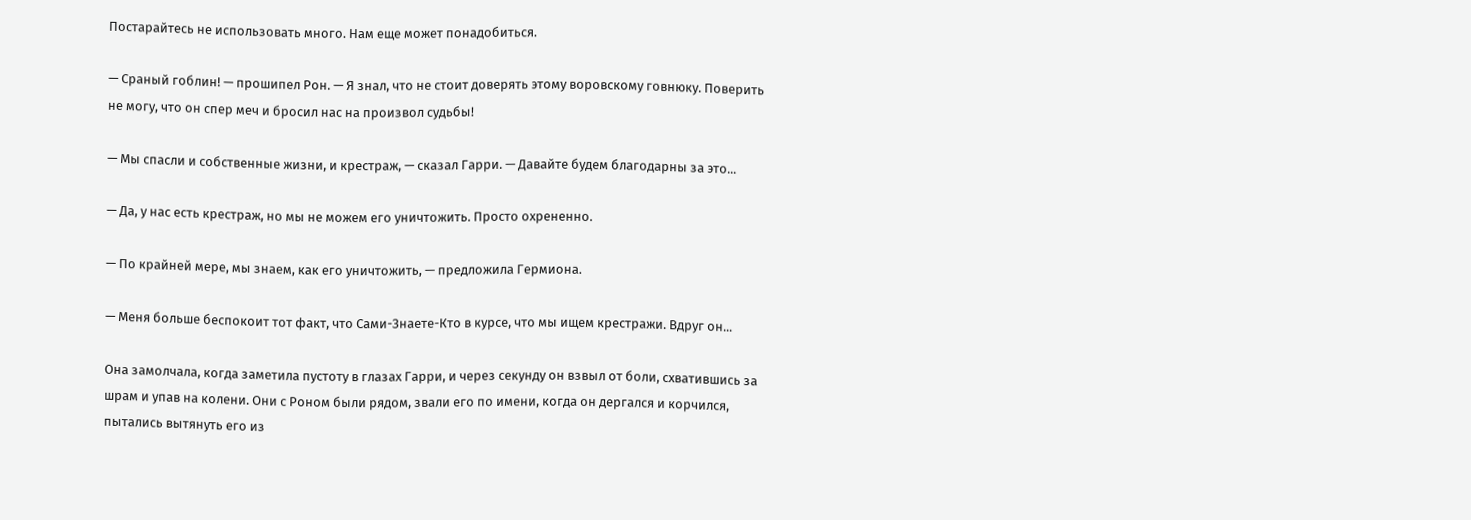Постарайтесь не использовать много. Нам еще может понадобиться.

— Сраный гоблин! — прошипел Рон. — Я знал, что не стоит доверять этому воровскому говнюку. Поверить не могу, что он спер меч и бросил нас на произвол судьбы!

— Мы спасли и собственные жизни, и крестраж, — сказал Гарри. — Давайте будем благодарны за это...

— Да, у нас есть крестраж, но мы не можем его уничтожить. Просто охрененно.

— По крайней мере, мы знаем, как его уничтожить, — предложила Гермиона.

— Меня больше беспокоит тот факт, что Сами-Знаете-Кто в курсе, что мы ищем крестражи. Вдруг он...

Она замолчала, когда заметила пустоту в глазах Гарри, и через секунду он взвыл от боли, схватившись за шрам и упав на колени. Они с Роном были рядом, звали его по имени, когда он дергался и корчился, пытались вытянуть его из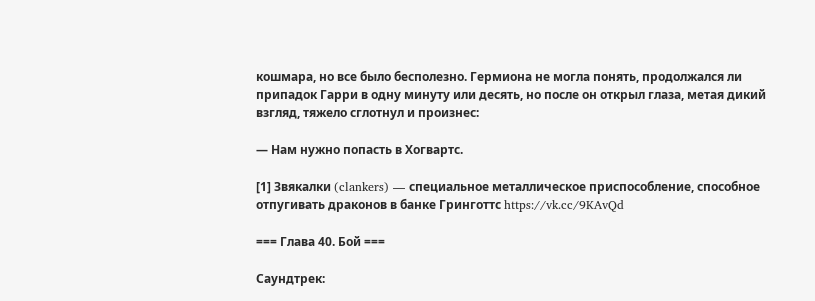кошмара, но все было бесполезно. Гермиона не могла понять, продолжался ли припадок Гарри в одну минуту или десять, но после он открыл глаза, метая дикий взгляд, тяжело сглотнул и произнес:

— Нам нужно попасть в Хогвартс.

[1] Звякалки (clankers) — специальное металлическое приспособление, способное отпугивать драконов в банке Гринготтс https://vk.cc/9KAvQd

=== Глава 40. Бой ===

Саундтрек: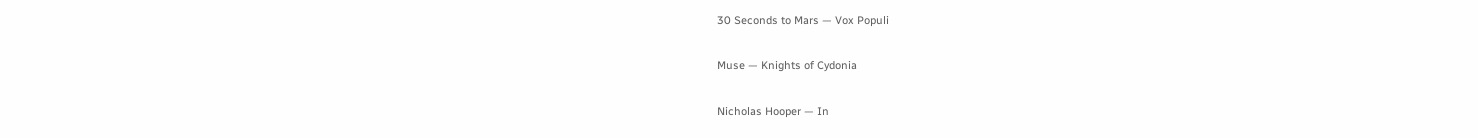30 Seconds to Mars — Vox Populi

Muse — Knights of Cydonia

Nicholas Hooper — In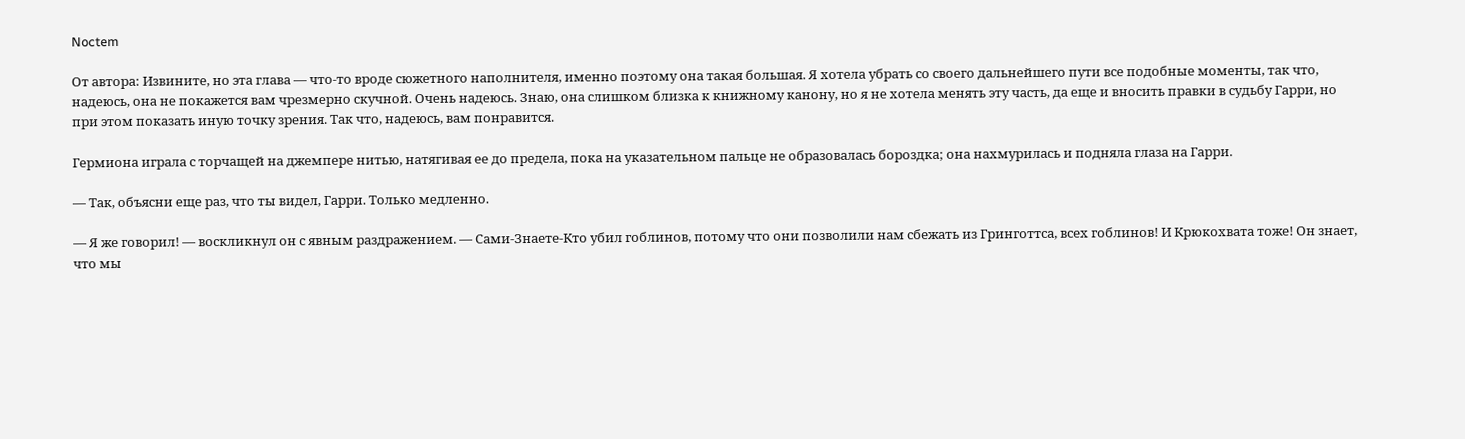Noctem

От автора: Извините, но эта глава — что-то вроде сюжетного наполнителя, именно поэтому она такая большая. Я хотела убрать со своего дальнейшего пути все подобные моменты, так что, надеюсь, она не покажется вам чрезмерно скучной. Очень надеюсь. Знаю, она слишком близка к книжному канону, но я не хотела менять эту часть, да еще и вносить правки в судьбу Гарри, но при этом показать иную точку зрения. Так что, надеюсь, вам понравится.

Гермиона играла с торчащей на джемпере нитью, натягивая ее до предела, пока на указательном пальце не образовалась бороздка; она нахмурилась и подняла глаза на Гарри.

— Так, объясни еще раз, что ты видел, Гарри. Только медленно.

— Я же говорил! — воскликнул он с явным раздражением. — Сами-Знаете-Кто убил гоблинов, потому что они позволили нам сбежать из Гринготтса, всех гоблинов! И Крюкохвата тоже! Он знает, что мы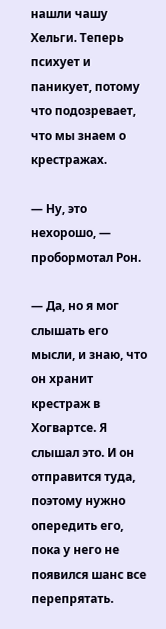нашли чашу Хельги. Теперь психует и паникует, потому что подозревает, что мы знаем о крестражах.

— Ну, это нехорошо, — пробормотал Рон.

— Да, но я мог слышать его мысли, и знаю, что он хранит крестраж в Хогвартсе. Я слышал это. И он отправится туда, поэтому нужно опередить его, пока у него не появился шанс все перепрятать.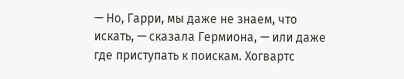— Но, Гарри, мы даже не знаем, что искать, — сказала Гермиона, — или даже где приступать к поискам. Хогвартс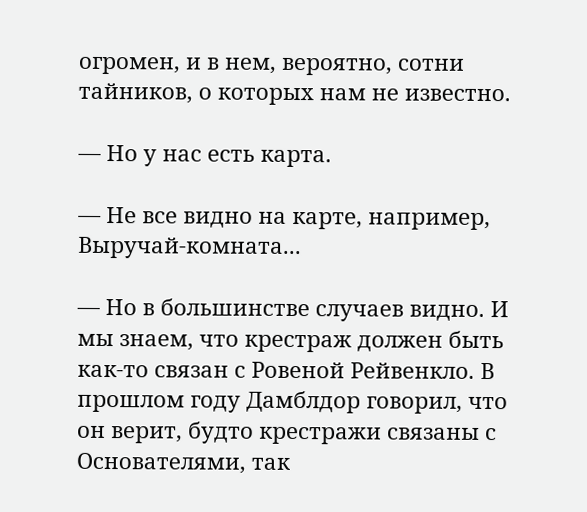огромен, и в нем, вероятно, сотни тайников, о которых нам не известно.

— Но у нас есть карта.

— Не все видно на карте, например, Выручай-комната...

— Но в большинстве случаев видно. И мы знаем, что крестраж должен быть как-то связан с Ровеной Рейвенкло. В прошлом году Дамблдор говорил, что он верит, будто крестражи связаны с Основателями, так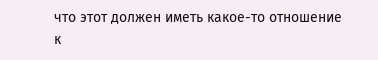что этот должен иметь какое-то отношение к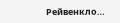Рейвенкло…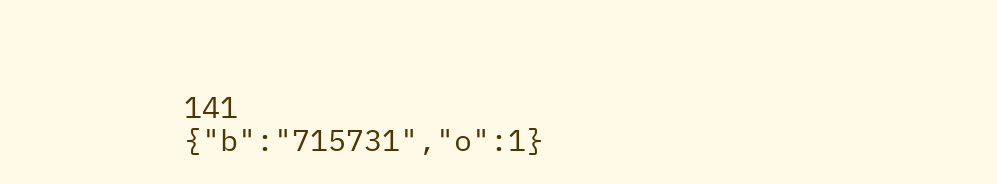141
{"b":"715731","o":1}